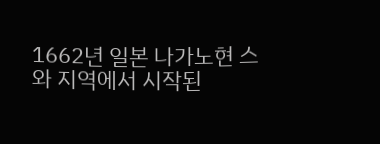1662년 일본 나가노현 스와 지역에서 시작된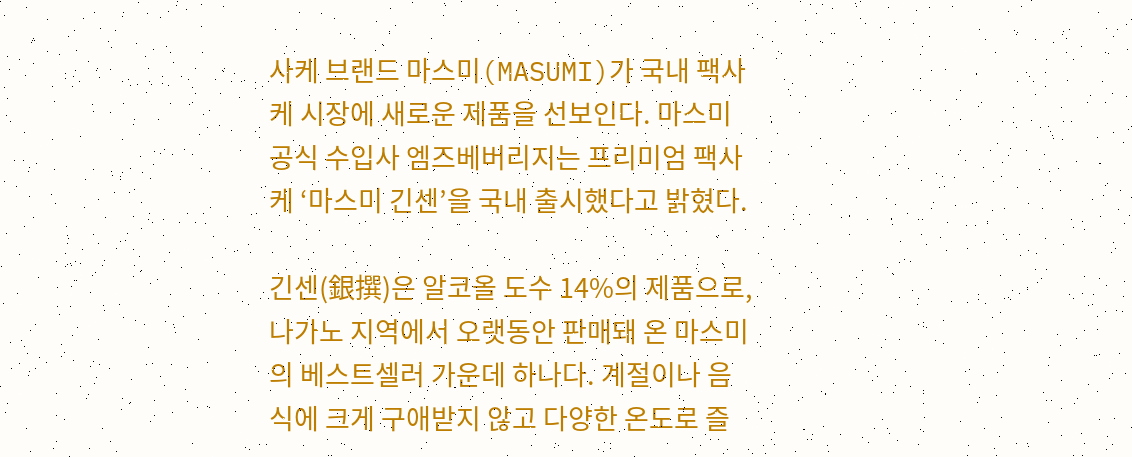사케 브랜드 마스미(MASUMI)가 국내 팩사케 시장에 새로운 제품을 선보인다. 마스미 공식 수입사 엠즈베버리지는 프리미엄 팩사케 ‘마스미 긴센’을 국내 출시했다고 밝혔다.

긴센(銀撰)은 알코올 도수 14%의 제품으로, 나가노 지역에서 오랫동안 판매돼 온 마스미의 베스트셀러 가운데 하나다. 계절이나 음식에 크게 구애받지 않고 다양한 온도로 즐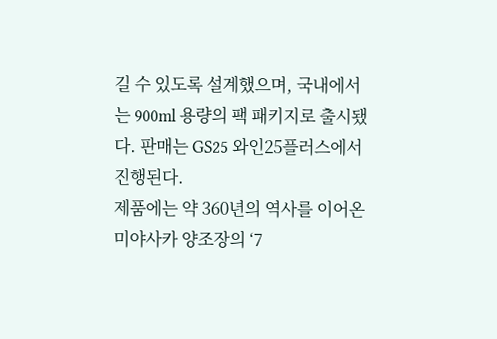길 수 있도록 설계했으며, 국내에서는 900ml 용량의 팩 패키지로 출시됐다. 판매는 GS25 와인25플러스에서 진행된다.
제품에는 약 360년의 역사를 이어온 미야사카 양조장의 ‘7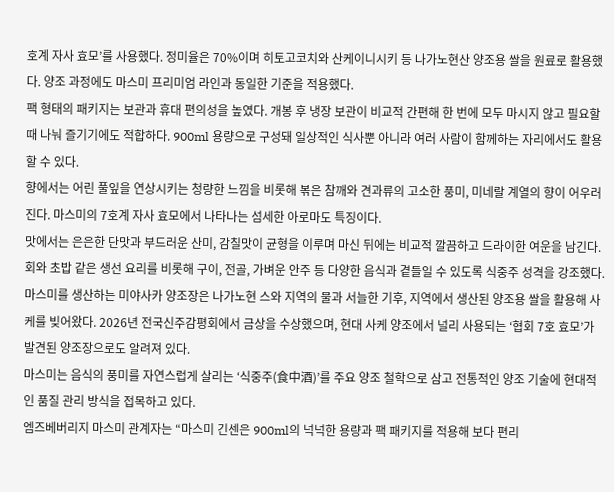호계 자사 효모’를 사용했다. 정미율은 70%이며 히토고코치와 산케이니시키 등 나가노현산 양조용 쌀을 원료로 활용했다. 양조 과정에도 마스미 프리미엄 라인과 동일한 기준을 적용했다.
팩 형태의 패키지는 보관과 휴대 편의성을 높였다. 개봉 후 냉장 보관이 비교적 간편해 한 번에 모두 마시지 않고 필요할 때 나눠 즐기기에도 적합하다. 900ml 용량으로 구성돼 일상적인 식사뿐 아니라 여러 사람이 함께하는 자리에서도 활용할 수 있다.
향에서는 어린 풀잎을 연상시키는 청량한 느낌을 비롯해 볶은 참깨와 견과류의 고소한 풍미, 미네랄 계열의 향이 어우러진다. 마스미의 7호계 자사 효모에서 나타나는 섬세한 아로마도 특징이다.
맛에서는 은은한 단맛과 부드러운 산미, 감칠맛이 균형을 이루며 마신 뒤에는 비교적 깔끔하고 드라이한 여운을 남긴다. 회와 초밥 같은 생선 요리를 비롯해 구이, 전골, 가벼운 안주 등 다양한 음식과 곁들일 수 있도록 식중주 성격을 강조했다.
마스미를 생산하는 미야사카 양조장은 나가노현 스와 지역의 물과 서늘한 기후, 지역에서 생산된 양조용 쌀을 활용해 사케를 빚어왔다. 2026년 전국신주감평회에서 금상을 수상했으며, 현대 사케 양조에서 널리 사용되는 ‘협회 7호 효모’가 발견된 양조장으로도 알려져 있다.
마스미는 음식의 풍미를 자연스럽게 살리는 ‘식중주(食中酒)’를 주요 양조 철학으로 삼고 전통적인 양조 기술에 현대적인 품질 관리 방식을 접목하고 있다.
엠즈베버리지 마스미 관계자는 “마스미 긴센은 900ml의 넉넉한 용량과 팩 패키지를 적용해 보다 편리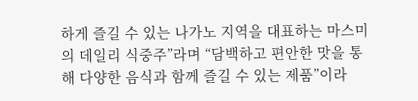하게 즐길 수 있는 나가노 지역을 대표하는 마스미의 데일리 식중주”라며 “담백하고 편안한 맛을 통해 다양한 음식과 함께 즐길 수 있는 제품”이라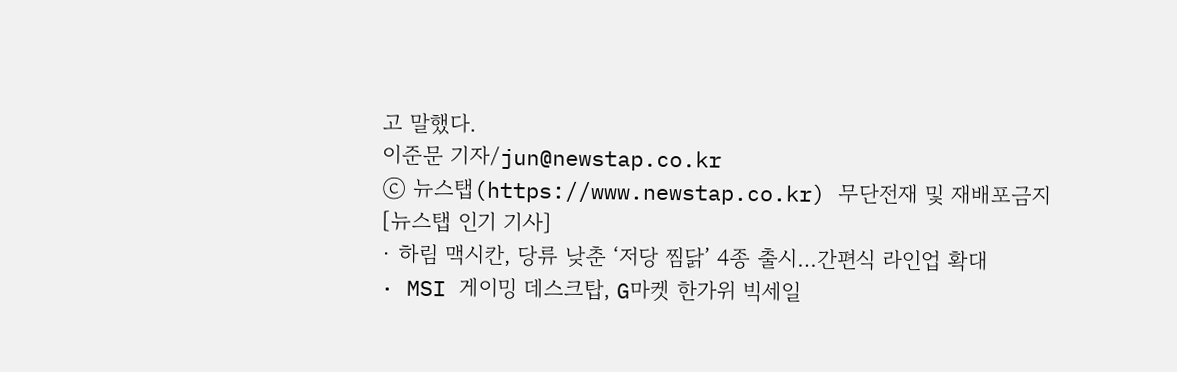고 말했다.
이준문 기자/jun@newstap.co.kr
ⓒ 뉴스탭(https://www.newstap.co.kr) 무단전재 및 재배포금지
[뉴스탭 인기 기사]
· 하림 맥시칸, 당류 낮춘 ‘저당 찜닭’ 4종 출시…간편식 라인업 확대
· MSI 게이밍 데스크탑, G마켓 한가위 빅세일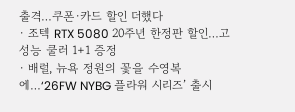출격…쿠폰·카드 할인 더했다
· 조텍 RTX 5080 20주년 한정판 할인…고성능 쿨러 1+1 증정
· 배럴, 뉴욕 정원의 꽃을 수영복에…‘26FW NYBG 플라워 시리즈’ 출시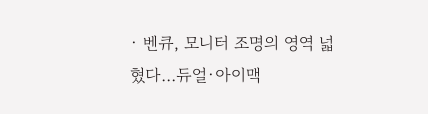· 벤큐, 모니터 조명의 영역 넓혔다…듀얼·아이맥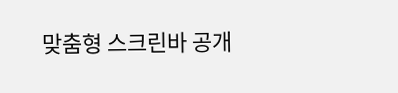맞춤형 스크린바 공개